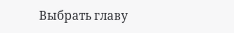Выбрать главу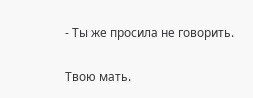- Ты же просила не говорить.

Твою мать.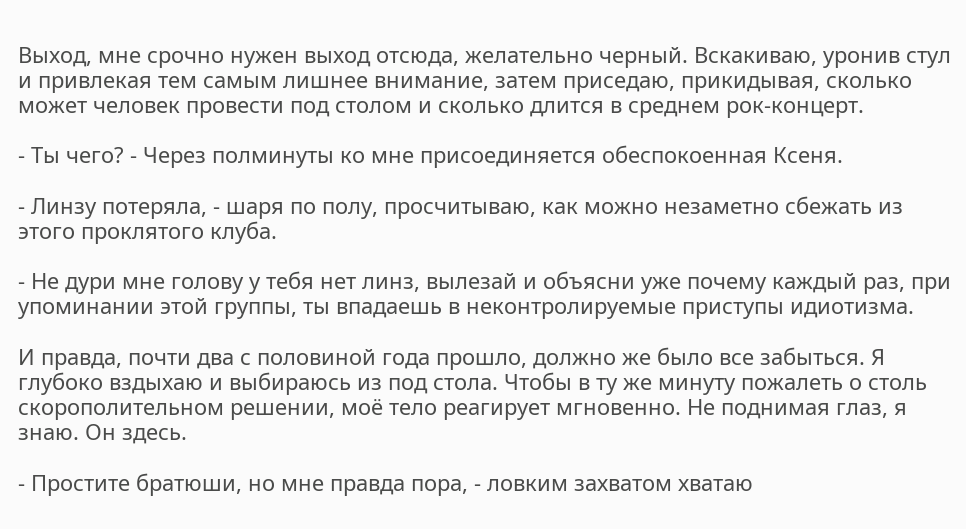Выход, мне срочно нужен выход отсюда, желательно черный. Вскакиваю, уронив стул и привлекая тем самым лишнее внимание, затем приседаю, прикидывая, сколько может человек провести под столом и сколько длится в среднем рок-концерт.

- Ты чего? - Через полминуты ко мне присоединяется обеспокоенная Ксеня.

- Линзу потеряла, - шаря по полу, просчитываю, как можно незаметно сбежать из этого проклятого клуба.

- Не дури мне голову у тебя нет линз, вылезай и объясни уже почему каждый раз, при упоминании этой группы, ты впадаешь в неконтролируемые приступы идиотизма.

И правда, почти два с половиной года прошло, должно же было все забыться. Я глубоко вздыхаю и выбираюсь из под стола. Чтобы в ту же минуту пожалеть о столь скорополительном решении, моё тело реагирует мгновенно. Не поднимая глаз, я знаю. Он здесь.

- Простите братюши, но мне правда пора, - ловким захватом хватаю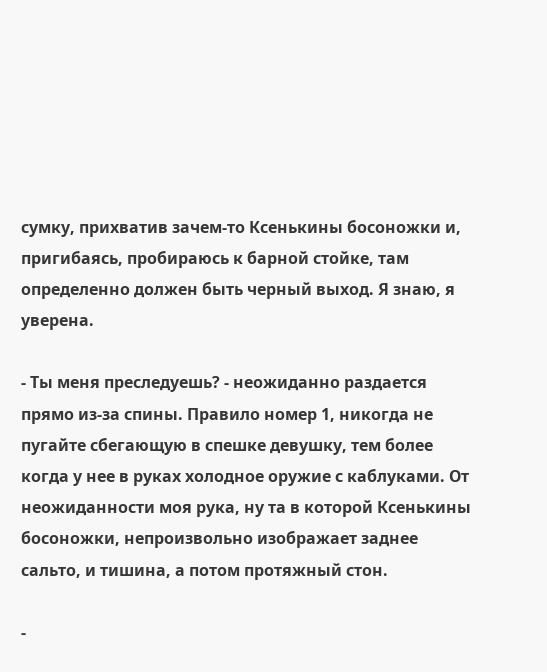сумку, прихватив зачем-то Ксенькины босоножки и, пригибаясь, пробираюсь к барной стойке, там определенно должен быть черный выход. Я знаю, я уверена.

- Ты меня преследуешь? - неожиданно раздается прямо из-за спины. Правило номер 1, никогда не пугайте сбегающую в спешке девушку, тем более когда у нее в руках холодное оружие с каблуками. От неожиданности моя рука, ну та в которой Ксенькины босоножки, непроизвольно изображает заднее сальто, и тишина, а потом протяжный стон.

-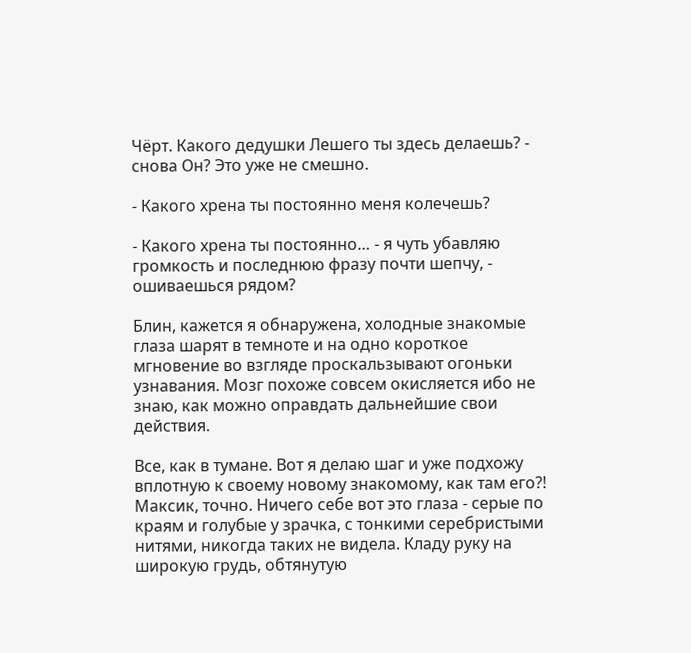Чёрт. Какого дедушки Лешего ты здесь делаешь? - снова Он? Это уже не смешно.

- Какого хрена ты постоянно меня колечешь?

- Какого хрена ты постоянно… - я чуть убавляю громкость и последнюю фразу почти шепчу, - ошиваешься рядом?

Блин, кажется я обнаружена, холодные знакомые глаза шарят в темноте и на одно короткое мгновение во взгляде проскальзывают огоньки узнавания. Мозг похоже совсем окисляется ибо не знаю, как можно оправдать дальнейшие свои действия.

Все, как в тумане. Вот я делаю шаг и уже подхожу вплотную к своему новому знакомому, как там его?! Максик, точно. Ничего себе вот это глаза - серые по краям и голубые у зрачка, с тонкими серебристыми нитями, никогда таких не видела. Кладу руку на широкую грудь, обтянутую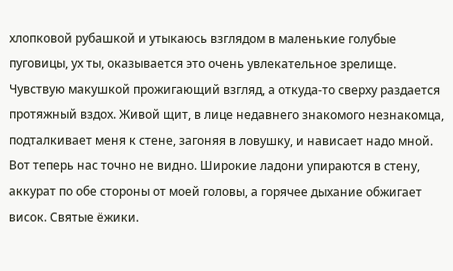хлопковой рубашкой и утыкаюсь взглядом в маленькие голубые пуговицы, ух ты, оказывается это очень увлекательное зрелище. Чувствую макушкой прожигающий взгляд, а откуда-то сверху раздается протяжный вздох. Живой щит, в лице недавнего знакомого незнакомца, подталкивает меня к стене, загоняя в ловушку, и нависает надо мной. Вот теперь нас точно не видно. Широкие ладони упираются в стену, аккурат по обе стороны от моей головы, а горячее дыхание обжигает висок. Святые ёжики.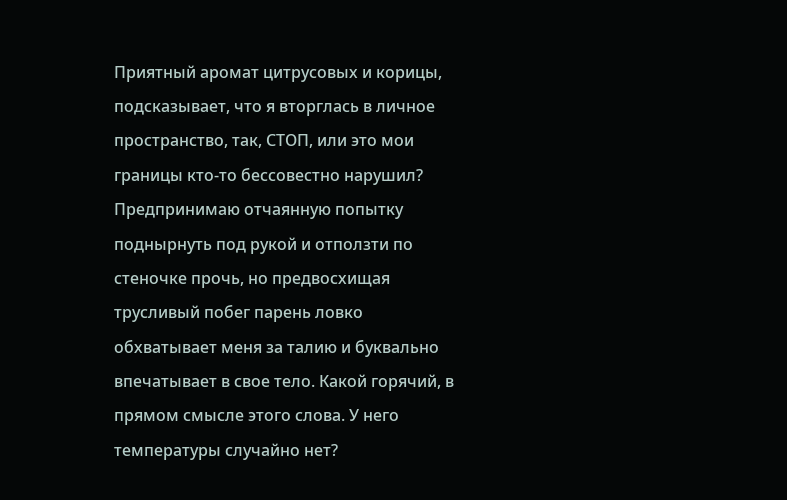Приятный аромат цитрусовых и корицы, подсказывает, что я вторглась в личное пространство, так, СТОП, или это мои границы кто-то бессовестно нарушил? Предпринимаю отчаянную попытку поднырнуть под рукой и отползти по стеночке прочь, но предвосхищая трусливый побег парень ловко обхватывает меня за талию и буквально впечатывает в свое тело. Какой горячий, в прямом смысле этого слова. У него температуры случайно нет?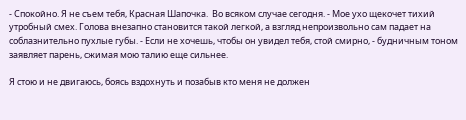- Спокойно. Я не съем тебя, Красная Шапочка.  Во всяком случае сегодня. - Мое ухо щекочет тихий утробный смех. Голова внезапно становится такой легкой, а взгляд непроизвольно сам падает на соблазнительно пухлые губы. - Если не хочешь, чтобы он увидел тебя, стой смирно, - будничным тоном заявляет парень, сжимая мою талию еще сильнее.

Я стою и не двигаюсь, боясь вздохнуть и позабыв кто меня не должен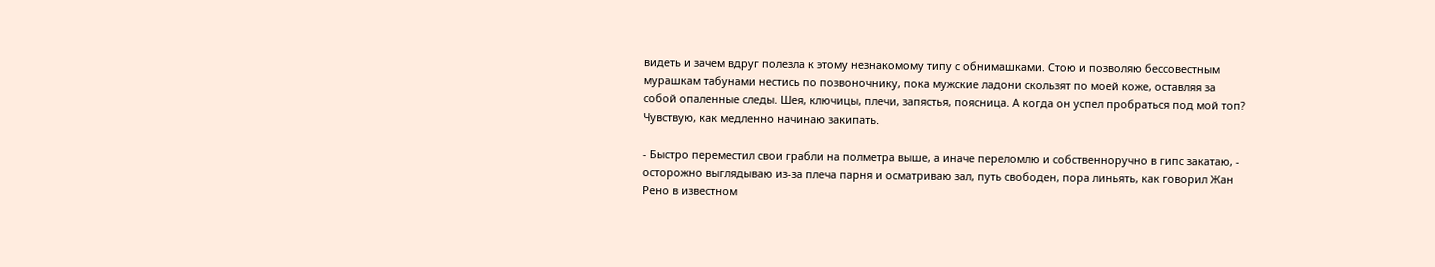видеть и зачем вдруг полезла к этому незнакомому типу с обнимашками. Стою и позволяю бессовестным мурашкам табунами нестись по позвоночнику, пока мужские ладони скользят по моей коже, оставляя за собой опаленные следы. Шея, ключицы, плечи, запястья, поясница. А когда он успел пробраться под мой топ? Чувствую, как медленно начинаю закипать.

- Быстро переместил свои грабли на полметра выше, а иначе переломлю и собственноручно в гипс закатаю, - осторожно выглядываю из-за плеча парня и осматриваю зал, путь свободен, пора линьять, как говорил Жан Рено в известном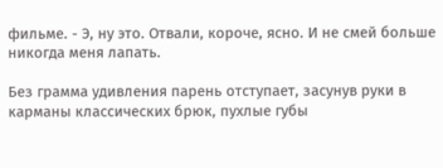фильме. - Э, ну это. Отвали, короче, ясно. И не смей больше никогда меня лапать.

Без грамма удивления парень отступает, засунув руки в карманы классических брюк, пухлые губы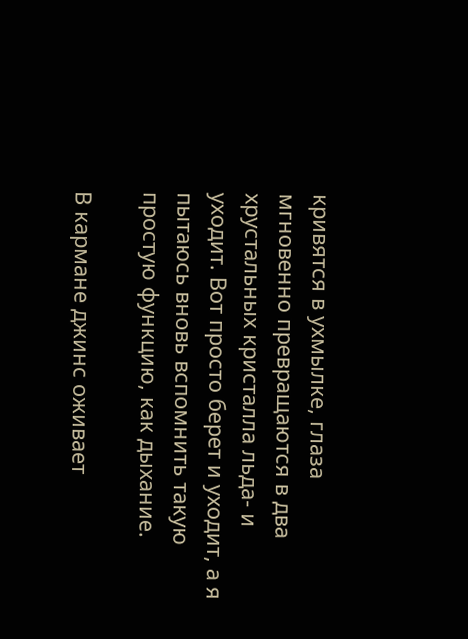кривятся в ухмылке, глаза мгновенно превращаются в два хрустальных кристалла льда- и уходит. Вот просто берет и уходит, а я пытаюсь вновь вспомнить такую простую функцию, как дыхание.

В кармане джинс оживает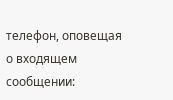телефон, оповещая о входящем сообщении: